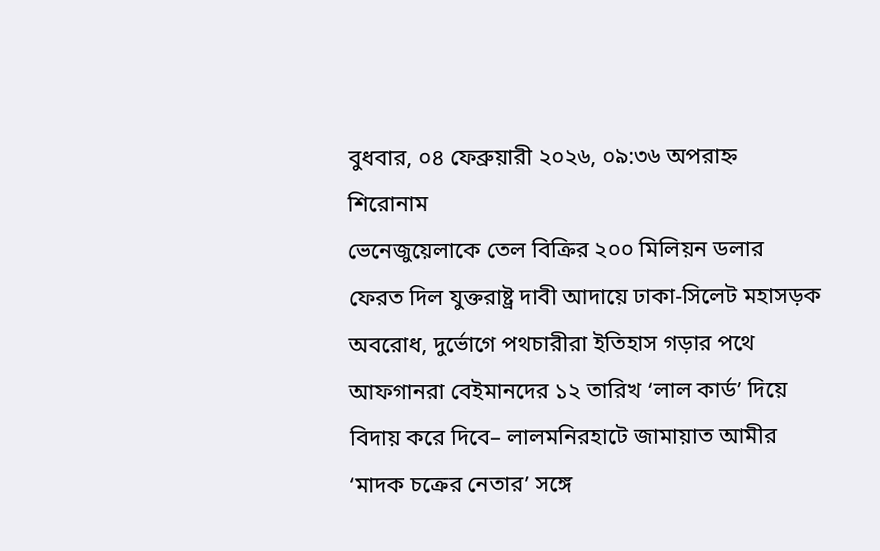বুধবার, ০৪ ফেব্রুয়ারী ২০২৬, ০৯:৩৬ অপরাহ্ন
শিরোনাম
ভেনেজুয়েলাকে তেল বিক্রির ২০০ মিলিয়ন ডলার ফেরত দিল যুক্তরাষ্ট্র দাবী আদায়ে ঢাকা-সিলেট মহাসড়ক অবরোধ, দুর্ভোগে পথচারীরা ইতিহাস গড়ার পথে আফগানরা বেইমানদের ১২ তারিখ ‘লাল কার্ড’ দিয়ে বিদায় করে দিবে– লালমনিরহাটে জামায়াত আমীর ‘মাদক চক্রের নেতার’ সঙ্গে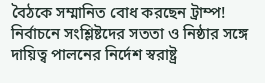বৈঠকে সম্মানিত বোধ করছেন ট্রাম্প! নির্বাচনে সংশ্লিষ্টদের সততা ও নিষ্ঠার সঙ্গে দায়িত্ব পালনের নির্দেশ স্বরাষ্ট্র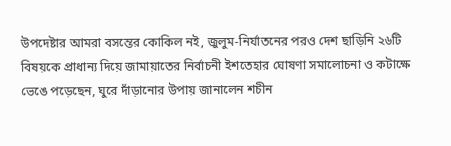উপদেষ্টার আমরা বসন্তের কোকিল নই, জুলুম-নির্যাতনের পরও দেশ ছাড়িনি ২৬টি বিষয়কে প্রাধান্য দিয়ে জামায়াতের নির্বাচনী ইশতেহার ঘোষণা সমালোচনা ও কটাক্ষে ভেঙে পড়েছেন, ঘুরে দাঁড়ানোর উপায় জানালেন শচীন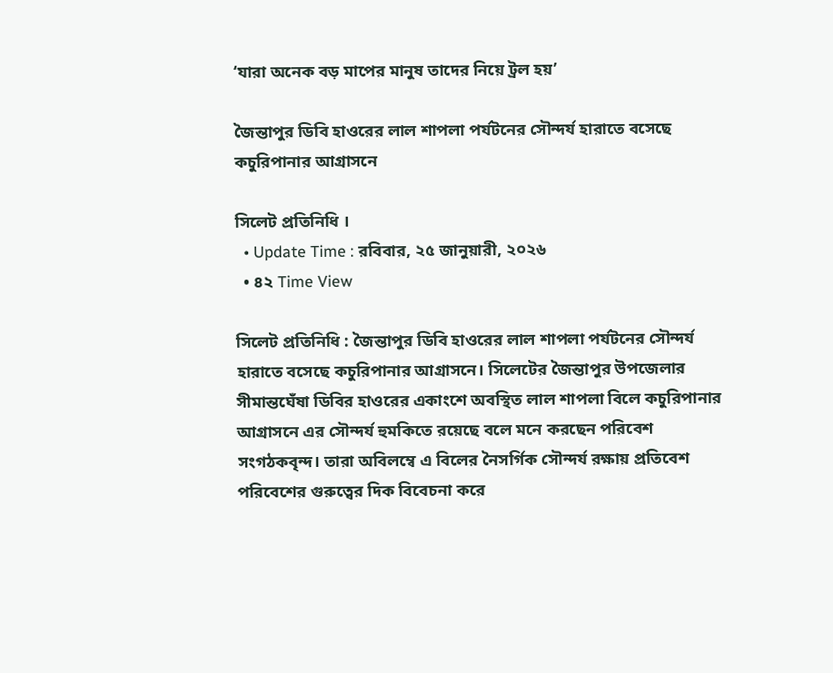‘যারা অনেক বড় মাপের মানুষ তাদের নিয়ে ট্রল হয়’

জৈন্তাপুর ডিবি হাওরের লাল শাপলা পর্যটনের সৌন্দর্য হারাতে বসেছে কচুরিপানার আগ্রাসনে

সিলেট প্রতিনিধি ।
  • Update Time : রবিবার, ২৫ জানুয়ারী, ২০২৬
  • ৪২ Time View

সিলেট প্রতিনিধি : জৈন্তাপুর ডিবি হাওরের লাল শাপলা পর্যটনের সৌন্দর্য হারাতে বসেছে কচুরিপানার আগ্রাসনে। সিলেটের জৈন্তাপুর উপজেলার সীমান্তঘেঁষা ডিবির হাওরের একাংশে অবস্থিত লাল শাপলা বিলে কচুরিপানার আগ্রাসনে এর সৌন্দর্য হুমকিতে রয়েছে বলে মনে করছেন পরিবেশ সংগঠকবৃন্দ। তারা অবিলম্বে এ বিলের নৈসর্গিক সৌন্দর্য রক্ষায় প্রতিবেশ পরিবেশের গুরুত্বের দিক বিবেচনা করে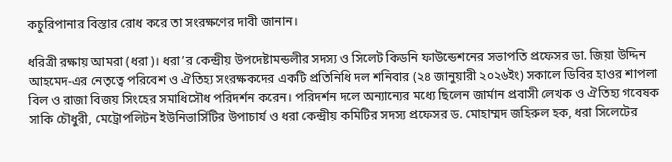কচুরিপানার বিস্তার রোধ করে তা সংরক্ষণের দাবী জানান।

ধরিত্রী রক্ষায় আমরা (ধরা)। ধরা’র কেন্দ্রীয় উপদেষ্টামন্ডলীর সদস্য ও সিলেট কিডনি ফাউন্ডেশনের সভাপতি প্রফেসর ডা. জিয়া উদ্দিন আহমেদ-এর নেতৃত্বে পরিবেশ ও ঐতিহ্য সংরক্ষকদের একটি প্রতিনিধি দল শনিবার (২৪ জানুয়ারী ২০২৬ইং) সকালে ডিবির হাওর শাপলা বিল ও রাজা বিজয় সিংহের সমাধিসৌধ পরিদর্শন করেন। পরিদর্শন দলে অন্যান্যের মধ্যে ছিলেন জার্মান প্রবাসী লেখক ও ঐতিহ্য গবেষক সাকি চৌধুরী, মেট্রোপলিটন ইউনিভার্সিটির উপাচার্য ও ধরা কেন্দ্রীয় কমিটির সদস্য প্রফেসর ড. মোহাম্মদ জহিরুল হক, ধরা সিলেটের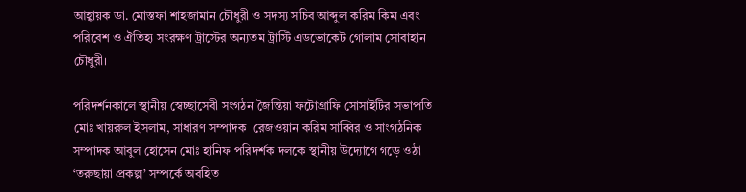আহ্বায়ক ডা. মোস্তফা শাহজামান চৌধুরী ও সদস্য সচিব আব্দুল করিম কিম এবং পরিবেশ ও ঐতিহ্য সংরক্ষণ ট্রাস্টের অন্যতম ট্রাস্টি এডভোকেট গোলাম সোবাহান চৌধুরী।

পরিদর্শনকালে স্থানীয় স্বেচ্ছাসেবী সংগঠন জৈন্তিয়া ফটোগ্রাফি সোসাইটির সভাপতি মোঃ খায়রুল ইসলাম, সাধারণ সম্পাদক  রেজওয়ান করিম সাব্বির ও সাংগঠনিক সম্পাদক আবুল হোসেন মোঃ হানিফ পরিদর্শক দলকে স্থানীয় উদ্যোগে গড়ে ওঠা ‘তরুছায়া প্রকল্প’ সম্পর্কে অবহিত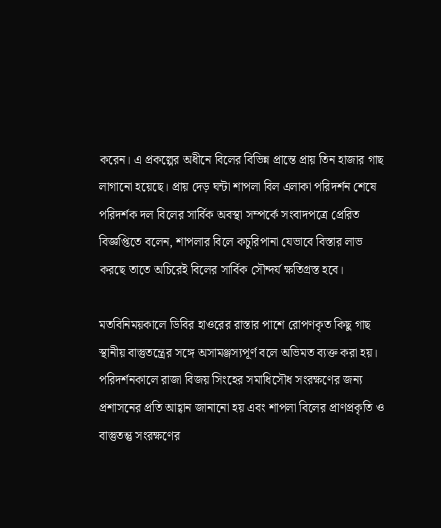করেন। এ প্রকল্পের অধীনে বিলের বিভিন্ন প্রান্তে প্রায় তিন হাজার গাছ লাগানো হয়েছে। প্রায় দেড় ঘন্টা শাপলা বিল এলাকা পরিদর্শন শেষে পরিদর্শক দল বিলের সার্বিক অবস্থা সম্পর্কে সংবাদপত্রে প্রেরিত বিজ্ঞপ্তিতে বলেন, শাপলার বিলে কচুরিপানা যেভাবে বিস্তার লাভ করছে তাতে অচিরেই বিলের সার্বিক সৌন্দর্য ক্ষতিগ্রস্ত হবে।

মতবিনিময়কালে ডিবির হাওরের রাস্তার পাশে রোপণকৃত কিছু গাছ স্থানীয় বাস্তুতন্ত্রের সঙ্গে অসামঞ্জস্যপূর্ণ বলে অভিমত ব্যক্ত করা হয়। পরিদর্শনকালে রাজা বিজয় সিংহের সমাধিসৌধ সংরক্ষণের জন্য প্রশাসনের প্রতি আহ্বান জানানো হয় এবং শাপলা বিলের প্রাণপ্রকৃতি ও বাস্তুতন্তু সংরক্ষণের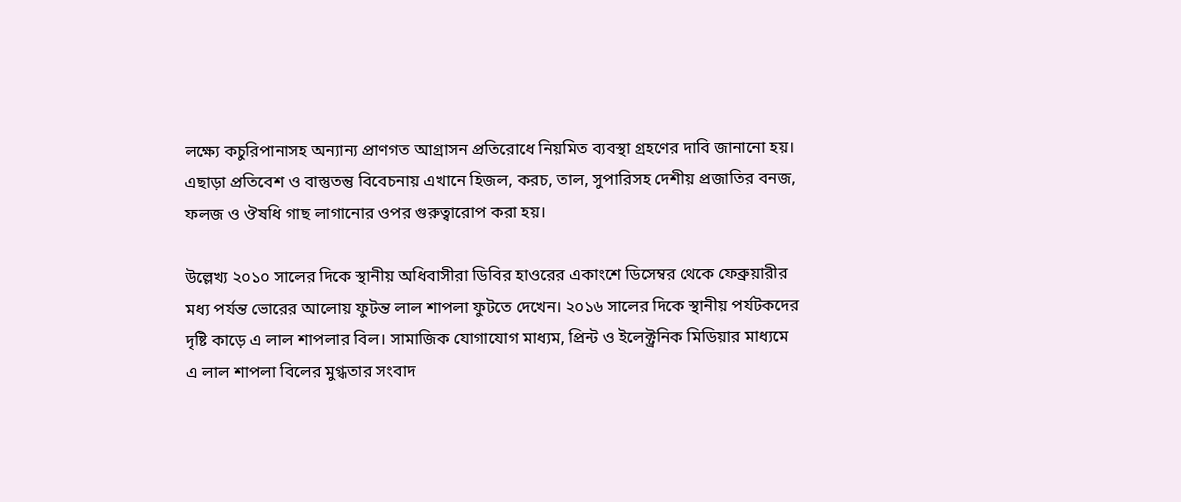লক্ষ্যে কচুরিপানাসহ অন্যান্য প্রাণগত আগ্রাসন প্রতিরোধে নিয়মিত ব্যবস্থা গ্রহণের দাবি জানানো হয়। এছাড়া প্রতিবেশ ও বাস্তুতন্তু বিবেচনায় এখানে হিজল, করচ, তাল, সুপারিসহ দেশীয় প্রজাতির বনজ, ফলজ ও ঔষধি গাছ লাগানোর ওপর গুরুত্বারোপ করা হয়।

উল্লেখ্য ২০১০ সালের দিকে স্থানীয় অধিবাসীরা ডিবির হাওরের একাংশে ডিসেম্বর থেকে ফেব্রুয়ারীর মধ্য পর্যন্ত ভোরের আলোয় ফুটন্ত লাল শাপলা ফুটতে দেখেন। ২০১৬ সালের দিকে স্থানীয় পর্যটকদের দৃষ্টি কাড়ে এ লাল শাপলার বিল। সামাজিক যোগাযোগ মাধ্যম, প্রিন্ট ও ইলেক্ট্রনিক মিডিয়ার মাধ্যমে এ লাল শাপলা বিলের মুগ্ধতার সংবাদ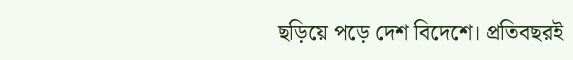ছড়িয়ে পড়ে দেশ বিদেশে। প্রতিবছরই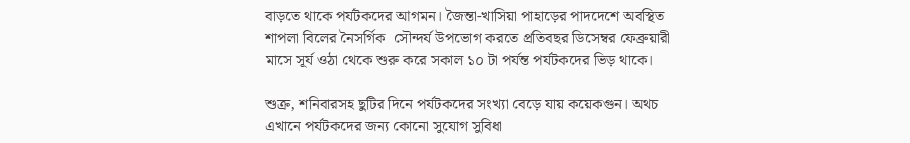বাড়তে থাকে পর্যটকদের আগমন। জৈন্তা-খাসিয়া পাহাড়ের পাদদেশে অবস্থিত শাপলা বিলের নৈসর্গিক  সৌন্দর্য উপভোগ করতে প্রতিবছর ডিসেম্বর ফেব্রুয়ারী মাসে সূর্য ওঠা থেকে শুরু করে সকাল ১০ টা পর্যন্ত পর্যটকদের ভিড় থাকে।

শুক্র, শনিবারসহ ছুটির দিনে পর্যটকদের সংখ্যা বেড়ে যায় কয়েকগুন। অথচ এখানে পর্যটকদের জন্য কোনো সুযোগ সুবিধা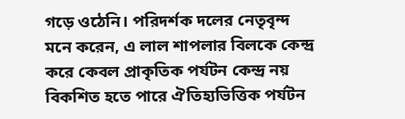গড়ে ওঠেনি। পরিদর্শক দলের নেতৃবৃন্দ মনে করেন, এ লাল শাপলার বিলকে কেন্দ্র করে কেবল প্রাকৃতিক পর্যটন কেন্দ্র নয় বিকশিত হতে পারে ঐতিহ্যভিত্তিক পর্যটন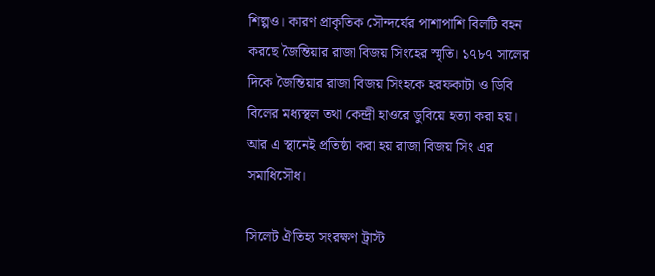শিল্পও। কারণ প্রাকৃতিক সৌন্দর্যের পাশাপাশি বিলটি বহন করছে জৈন্তিয়ার রাজা বিজয় সিংহের স্মৃতি। ১৭৮৭ সালের দিকে জৈন্তিয়ার রাজা বিজয় সিংহকে হরফকাটা ও ডিবি বিলের মধ্যস্থল তথা কেন্দ্রী হাওরে ডুবিয়ে হত্যা করা হয়। আর এ স্থানেই প্রতিষ্ঠা করা হয় রাজা বিজয় সিং এর সমাধিসৌধ।

সিলেট ঐতিহ্য সংরক্ষণ ট্রাস্ট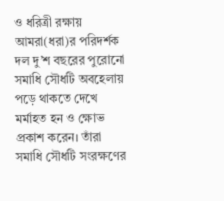ও ধরিত্রী রক্ষায় আমরা(ধরা)র পরিদর্শক দল দু’শ বছরের পুরোনো সমাধি সৌধটি অবহেলায় পড়ে থাকতে দেখে মর্মাহত হন ও ক্ষোভ প্রকাশ করেন। তাঁরা সমাধি সৌধটি সংরক্ষণের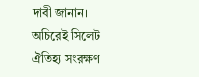দাবী জানান। অচিরেই সিলেট ঐতিহ্য সংরক্ষণ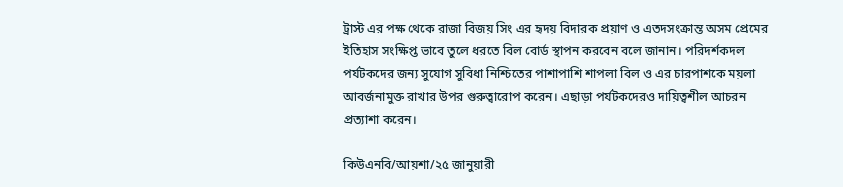ট্রাস্ট এর পক্ষ থেকে রাজা বিজয় সিং এর হৃদয় বিদারক প্রয়াণ ও এতদসংক্রান্ত অসম প্রেমের ইতিহাস সংক্ষিপ্ত ভাবে তুলে ধরতে বিল বোর্ড স্থাপন করবেন বলে জানান। পরিদর্শকদল পর্যটকদের জন্য সুযোগ সুবিধা নিশ্চিতের পাশাপাশি শাপলা বিল ও এর চারপাশকে ময়লা আবর্জনামুক্ত রাখার উপর গুরুত্বারোপ করেন। এছাড়া পর্যটকদেরও দায়িত্বশীল আচরন প্রত্যাশা করেন।

কিউএনবি/আয়শা/২৫ জানুয়ারী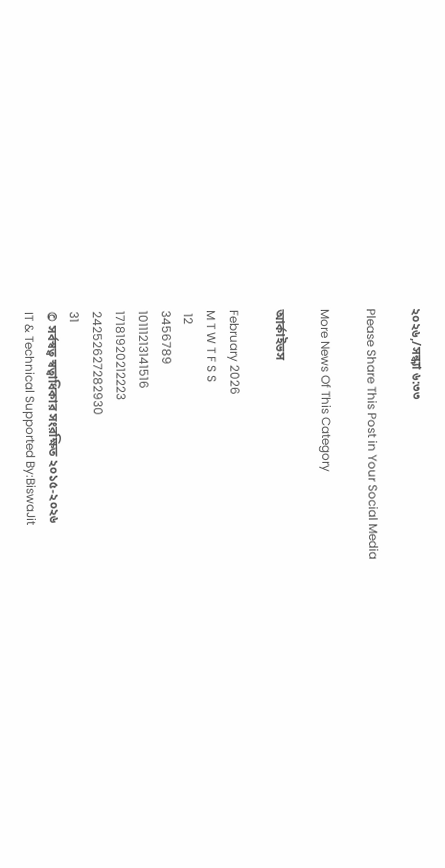২০২৬,/সন্ধ্যা ৬:৩৩

Please Share This Post in Your Social Media

More News Of This Category

আর্কাইভস

February 2026
M T W T F S S
 12
3456789
10111213141516
17181920212223
24252627282930
31
© সর্বস্বত্ব স্বত্বাধিকার সংরক্ষিত ২০১৫-২০২৬
IT & Technical Supported By:BiswaJit